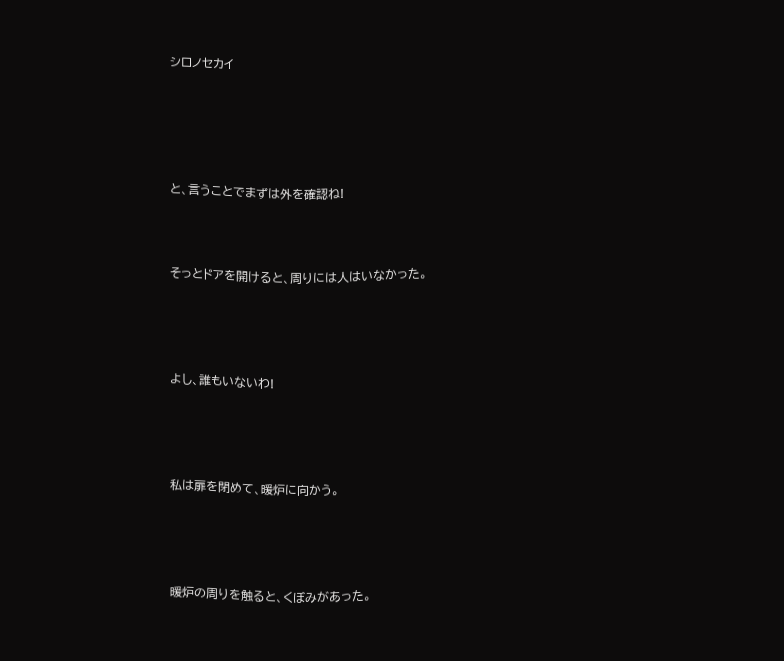シロノセカイ





と、言うことでまずは外を確認ね!



そっとドアを開けると、周りには人はいなかった。




よし、誰もいないわ!




私は扉を閉めて、暖炉に向かう。




暖炉の周りを触ると、くぼみがあった。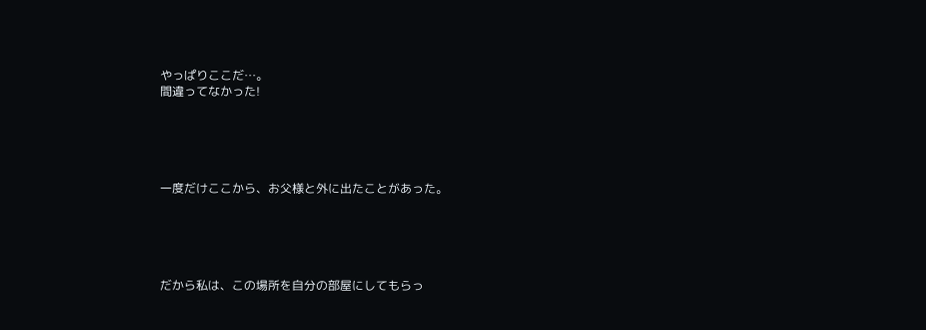やっぱりここだ…。
間違ってなかった!





一度だけここから、お父様と外に出たことがあった。





だから私は、この場所を自分の部屋にしてもらっ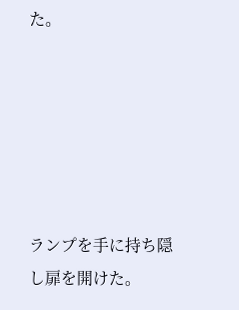た。






ランプを手に持ち隠し扉を開けた。